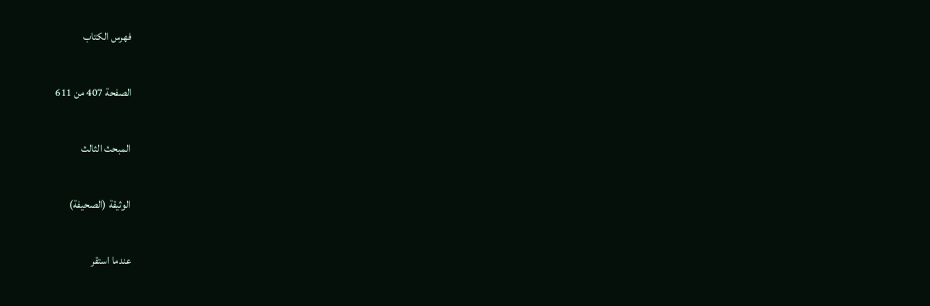فهرس الكتاب

الصفحة 407 من 611

المبحث الثالث

الوثيقة (الصحيفة)

عندما استقر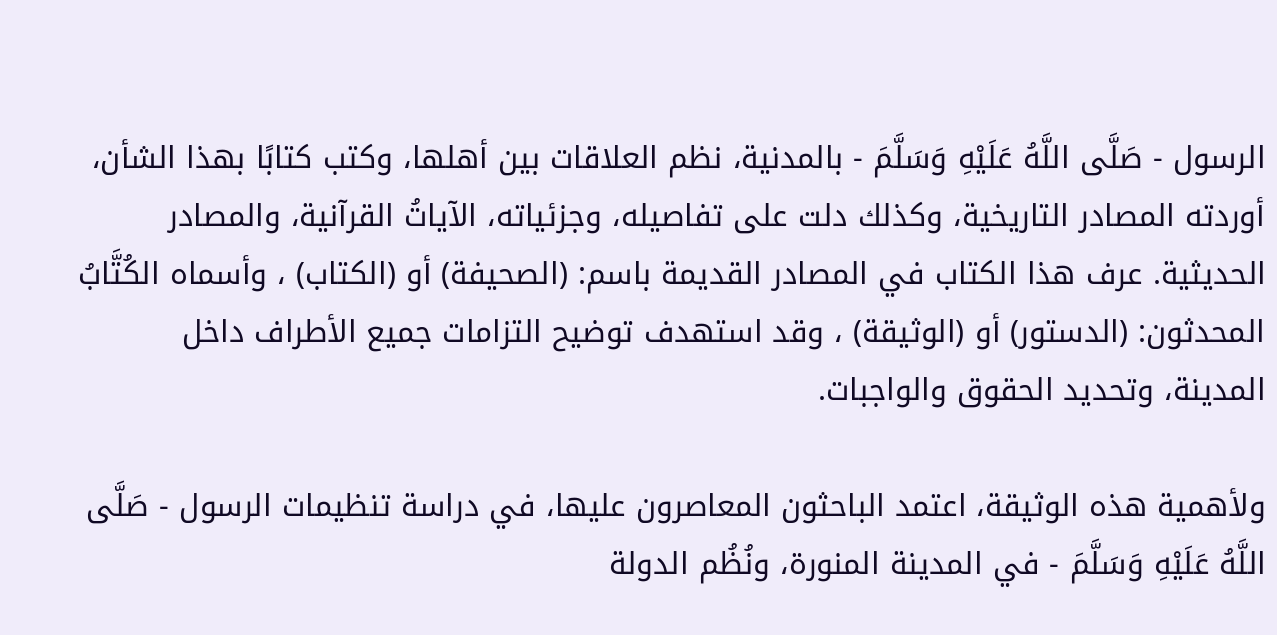الرسول - صَلَّى اللَّهُ عَلَيْهِ وَسَلَّمَ - بالمدنية، نظم العلاقات بين أهلها، وكتب كتابًا بهذا الشأن، أوردته المصادر التاريخية، وكذلك دلت على تفاصيله، وجزئياته، الآياتُ القرآنية، والمصادر الحديثية. عرف هذا الكتاب في المصادر القديمة باسم: (الصحيفة) أو (الكتاب) ، وأسماه الكُتَّابُ المحدثون: (الدستور) أو (الوثيقة) ، وقد استهدف توضيح التزامات جميع الأطراف داخل المدينة، وتحديد الحقوق والواجبات.

ولأهمية هذه الوثيقة، اعتمد الباحثون المعاصرون عليها، في دراسة تنظيمات الرسول - صَلَّى اللَّهُ عَلَيْهِ وَسَلَّمَ - في المدينة المنورة، ونُظُم الدولة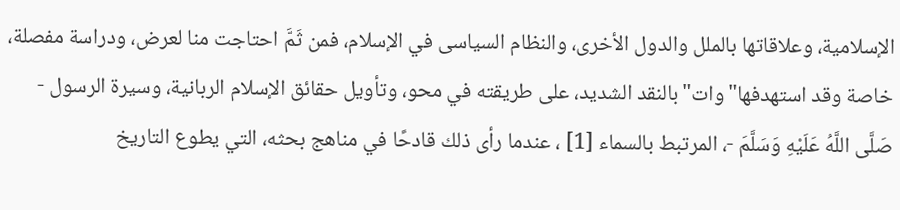الإسلامية، وعلاقاتها بالملل والدول الأخرى، والنظام السياسى في الإسلام، فمن ثَمَّ احتاجت منا لعرض، ودراسة مفصلة، خاصة وقد استهدفها"وات"بالنقد الشديد، على طريقته في محو، وتأويل حقائق الإسلام الربانية، وسيرة الرسول - صَلَّى اللَّهُ عَلَيْهِ وَسَلَّمَ -، المرتبط بالسماء [1] ، عندما رأى ذلك قادحًا في مناهج بحثه، التي يطوع التاريخ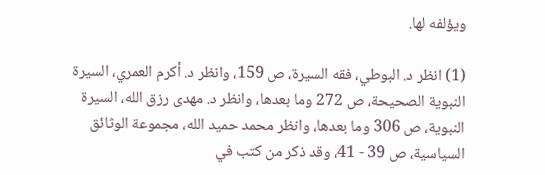ويؤلفه لها.

(1) انظر د. البوطي، فقه السيرة، ص 159، وانظر د. أكرم العمري، السيرة النبوية الصحيحة، ص 272 وما بعدها، وانظر د. مهدى رزق الله، السيرة النبوية، ص 306 وما بعدها، وانظر محمد حميد الله، مجموعة الوثائق السياسية، ص 39 - 41، وقد ذكر من كتب في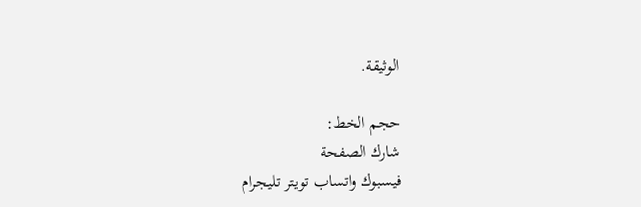الوثيقة.

حجم الخط:
شارك الصفحة
فيسبوك واتساب تويتر تليجرام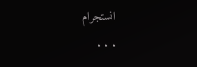انستجرام
. . .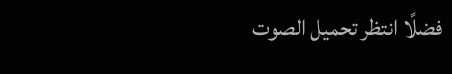فضلًا انتظر تحميل الصوت